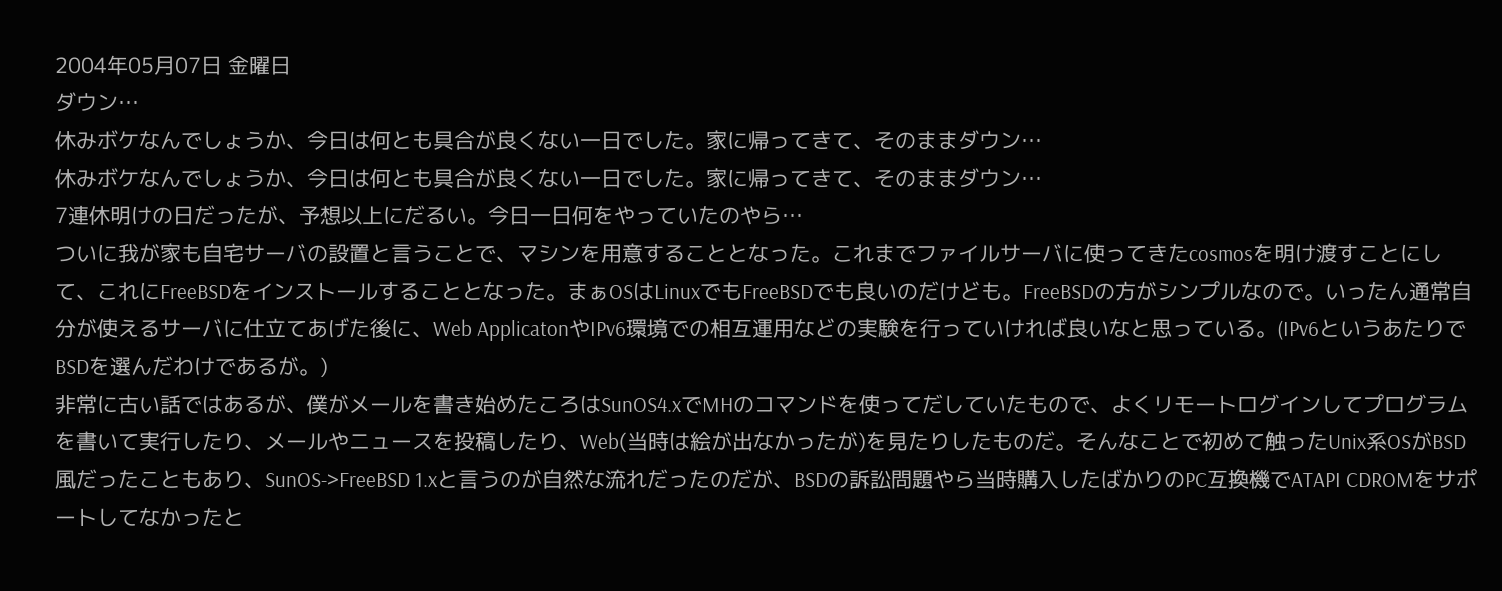2004年05月07日 金曜日
ダウン…
休みボケなんでしょうか、今日は何とも具合が良くない一日でした。家に帰ってきて、そのままダウン…
休みボケなんでしょうか、今日は何とも具合が良くない一日でした。家に帰ってきて、そのままダウン…
7連休明けの日だったが、予想以上にだるい。今日一日何をやっていたのやら…
ついに我が家も自宅サーバの設置と言うことで、マシンを用意することとなった。これまでファイルサーバに使ってきたcosmosを明け渡すことにして、これにFreeBSDをインストールすることとなった。まぁOSはLinuxでもFreeBSDでも良いのだけども。FreeBSDの方がシンプルなので。いったん通常自分が使えるサーバに仕立てあげた後に、Web ApplicatonやIPv6環境での相互運用などの実験を行っていければ良いなと思っている。(IPv6というあたりでBSDを選んだわけであるが。)
非常に古い話ではあるが、僕がメールを書き始めたころはSunOS4.xでMHのコマンドを使ってだしていたもので、よくリモートログインしてプログラムを書いて実行したり、メールやニュースを投稿したり、Web(当時は絵が出なかったが)を見たりしたものだ。そんなことで初めて触ったUnix系OSがBSD風だったこともあり、SunOS->FreeBSD 1.xと言うのが自然な流れだったのだが、BSDの訴訟問題やら当時購入したばかりのPC互換機でATAPI CDROMをサポートしてなかったと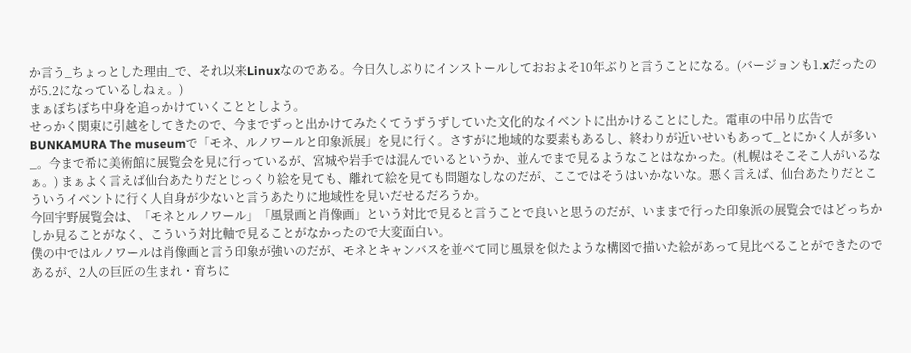か言う_ちょっとした理由_で、それ以来Linuxなのである。今日久しぶりにインストールしておおよそ10年ぶりと言うことになる。(バージョンも1.xだったのが5.2になっているしねぇ。)
まぁぼちぼち中身を追っかけていくこととしよう。
せっかく関東に引越をしてきたので、今までずっと出かけてみたくてうずうずしていた文化的なイベントに出かけることにした。電車の中吊り広告でBUNKAMURA The museumで「モネ、ルノワールと印象派展」を見に行く。さすがに地域的な要素もあるし、終わりが近いせいもあって_とにかく人が多い_。今まで希に美術館に展覧会を見に行っているが、宮城や岩手では混んでいるというか、並んでまで見るようなことはなかった。(札幌はそこそこ人がいるなぁ。) まぁよく言えば仙台あたりだとじっくり絵を見ても、離れて絵を見ても問題なしなのだが、ここではそうはいかないな。悪く言えば、仙台あたりだとこういうイベントに行く人自身が少ないと言うあたりに地域性を見いだせるだろうか。
今回宇野展覧会は、「モネとルノワール」「風景画と肖像画」という対比で見ると言うことで良いと思うのだが、いままで行った印象派の展覧会ではどっちかしか見ることがなく、こういう対比軸で見ることがなかったので大変面白い。
僕の中ではルノワールは肖像画と言う印象が強いのだが、モネとキャンバスを並べて同じ風景を似たような構図で描いた絵があって見比べることができたのであるが、2人の巨匠の生まれ・育ちに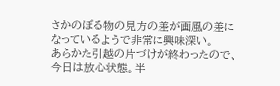さかのぼる物の見方の差が画風の差になっているようで非常に興味深い。
あらかた引越の片づけが終わったので、今日は放心状態。半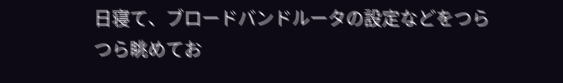日寝て、ブロードバンドルータの設定などをつらつら眺めてお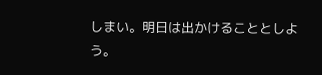しまい。明日は出かけることとしよう。